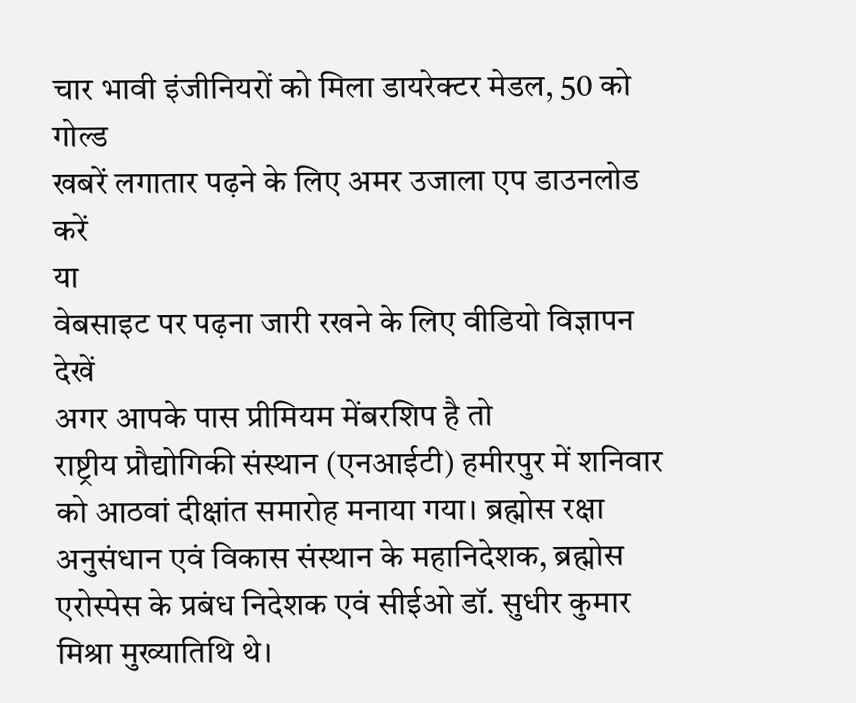चार भावी इंजीनियरों को मिला डायरेक्टर मेडल, 50 को गोल्ड
खबरें लगातार पढ़ने के लिए अमर उजाला एप डाउनलोड करें
या
वेबसाइट पर पढ़ना जारी रखने के लिए वीडियो विज्ञापन देखें
अगर आपके पास प्रीमियम मेंबरशिप है तो
राष्ट्रीय प्रौद्योगिकी संस्थान (एनआईटी) हमीरपुर में शनिवार को आठवां दीक्षांत समारोह मनाया गया। ब्रह्मोस रक्षा अनुसंधान एवं विकास संस्थान के महानिदेशक, ब्रह्मोस एरोस्पेस के प्रबंध निदेशक एवं सीईओ डॉ. सुधीर कुमार मिश्रा मुख्यातिथि थे।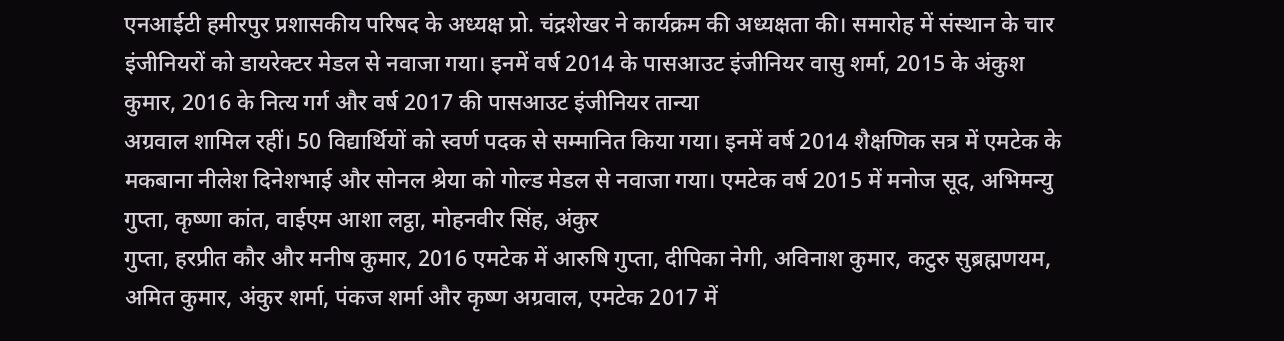एनआईटी हमीरपुर प्रशासकीय परिषद के अध्यक्ष प्रो. चंद्रशेखर ने कार्यक्रम की अध्यक्षता की। समारोह में संस्थान के चार इंजीनियरों को डायरेक्टर मेडल से नवाजा गया। इनमें वर्ष 2014 के पासआउट इंजीनियर वासु शर्मा, 2015 के अंकुश कुमार, 2016 के नित्य गर्ग और वर्ष 2017 की पासआउट इंजीनियर तान्या
अग्रवाल शामिल रहीं। 50 विद्यार्थियों को स्वर्ण पदक से सम्मानित किया गया। इनमें वर्ष 2014 शैक्षणिक सत्र में एमटेक के मकबाना नीलेश दिनेशभाई और सोनल श्रेया को गोल्ड मेडल से नवाजा गया। एमटेक वर्ष 2015 में मनोज सूद, अभिमन्यु गुप्ता, कृष्णा कांत, वाईएम आशा लट्ठा, मोहनवीर सिंह, अंकुर
गुप्ता, हरप्रीत कौर और मनीष कुमार, 2016 एमटेक में आरुषि गुप्ता, दीपिका नेगी, अविनाश कुमार, कटुरु सुब्रह्मणयम, अमित कुमार, अंकुर शर्मा, पंकज शर्मा और कृष्ण अग्रवाल, एमटेक 2017 में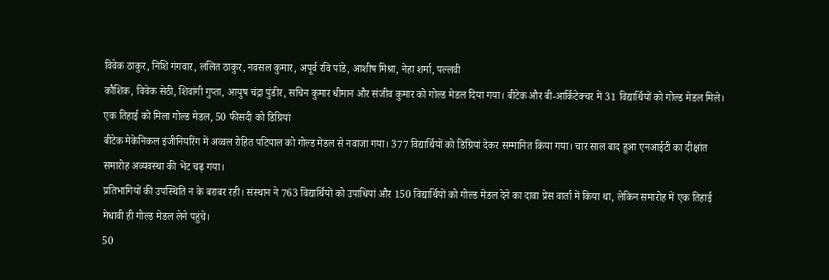विवेक ठाकुर, निशि गंगवार, ललित ठाकुर, नवसल कुमार, अपूर्व रवि पांडे, आशीष मिश्रा, नेहा शर्मा, पल्लवी
कौशिक, विवेक सेठी, शिवांगी गुप्ता, आयुष चंद्रा पुंडीर, सचिन कुमार धीमान और संजीव कुमार को गोल्ड मेडल दिया गया। बीटेक और बी-आर्किटेक्चर में 31 विद्यार्थियों को गोल्ड मेडल मिले।
एक तिहाई को मिला गोल्ड मेडल, 50 फीसदी को डिग्रियां
बीटेक मेकेनिकल इंजीनियरिंग में अव्वल रोहित पटियाल को गोल्ड मेडल से नवाजा गया। 377 विद्यार्थियों को डिग्रियां देकर सम्मानित किया गया। चार साल बाद हुआ एनआईटी का दीक्षांत समारोह अव्यवस्था की भेंट चढ़ गया।
प्रतिभागियों की उपस्थिति न के बराबर रही। संस्थान ने 763 विद्यार्थियों को उपाधियां और 150 विद्यार्थियों को गोल्ड मेडल देने का दावा प्रेस वार्ता में किया था, लेकिन समारोह में एक तिहाई मेधावी ही गोल्ड मेडल लेने पहुंचे।
50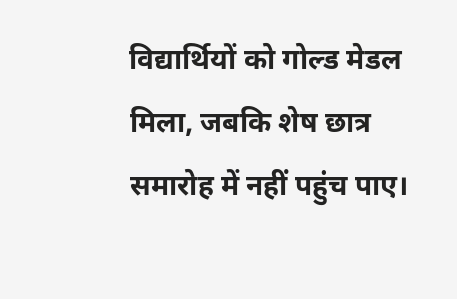विद्यार्थियों को गोल्ड मेडल मिला, जबकि शेष छात्र समारोह में नहीं पहुंच पाए।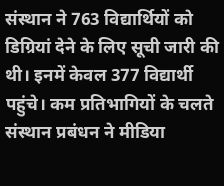संस्थान ने 763 विद्यार्थियों को डिग्रियां देने के लिए सूची जारी की थी। इनमें केवल 377 विद्यार्थी पहुंचे। कम प्रतिभागियों के चलते संस्थान प्रबंधन ने मीडिया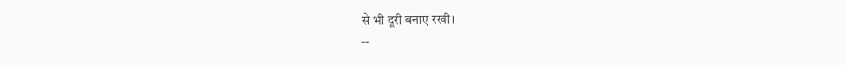से भी दूरी बनाए रखी।
--